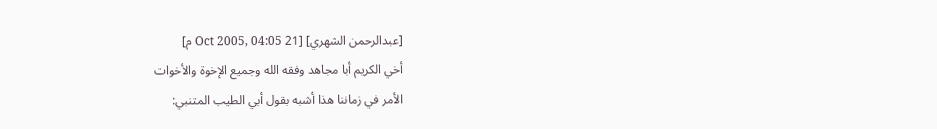[عبدالرحمن الشهري] [21 Oct 2005, 04:05 م]
أخي الكريم أبا مجاهد وفقه الله وجميع الإخوة والأخوات
الأمر في زماننا هذا أشبه بقول أبي الطيب المتنبي: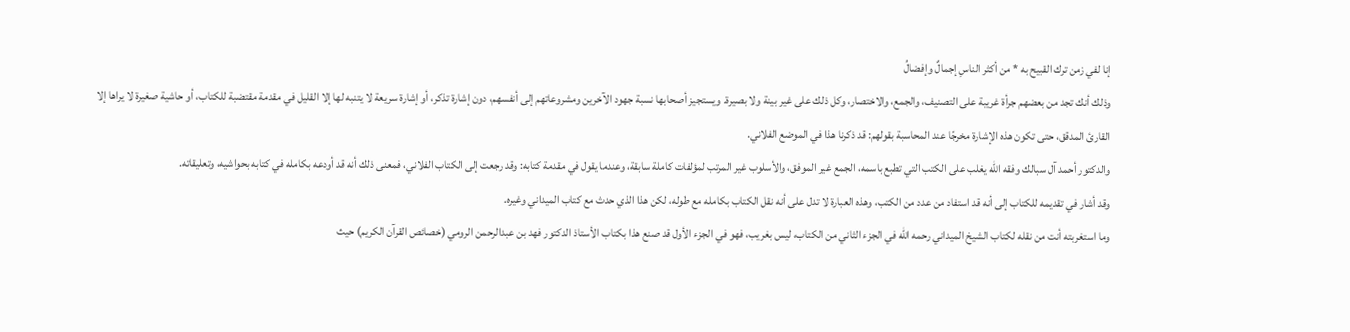إنا لفي زمن ترك القبيح به * من أكثر الناسِ إجمالٌ وإفضالُ
وذلك أنك تجد من بعضهم جرأة غريبة على التصنيف، والجمع، والاختصار، وكل ذلك على غير بينة ولا بصيرة. ويستجيز أصحابها نسبة جهود الآخرين ومشروعاتهم إلى أنفسهم، دون إشارة تذكر، أو إشارة سريعة لا يتنبه لها إلا القليل في مقدمة مقتضبة للكتاب، أو حاشية صغيرة لا يراها إلا القارئ المدقق، حتى تكون هذه الإشارة مخرجًا عند المحاسبة بقولهم: قد ذكرنا هذا في الموضع الفلاني.
والدكتور أحمد آل سبالك وفقه الله يغلب على الكتب التي تطبع باسمه، الجمع غير الموفق، والأسلوب غير المرتب لمؤلفات كاملة سابقة، وعندما يقول في مقدمة كتابه: وقد رجعت إلى الكتاب الفلاني، فمعنى ذلك أنه قد أودعه بكامله في كتابه بحواشيه، وتعليقاته.
وقد أشار في تقديمه للكتاب إلى أنه قد استفاد من عدد من الكتب، وهذه العبارة لا تدل على أنه نقل الكتاب بكامله مع طوله، لكن هذا الذي حدث مع كتاب الميداني وغيره.
وما استغربته أنت من نقله لكتاب الشيخ الميداني رحمه الله في الجزء الثاني من الكتاب، ليس بغريب، فهو في الجزء الأول قد صنع هذا بكتاب الأستاذ الدكتور فهد بن عبدالرحمن الرومي (خصائص القرآن الكريم) حيث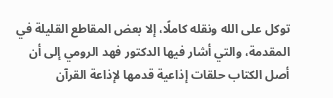توكل على الله ونقله كاملًا، إلا بعض المقاطع القليلة في المقدمة، والتي أشار فيها الدكتور فهد الرومي إلى أن أصل الكتاب حلقات إذاعية قدمها لإذاعة القرآن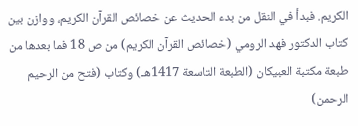الكريم. فبدأ في النقل من بدء الحديث عن خصائص القرآن الكريم، ووازن بين كتاب الدكتور فهد الرومي (خصائص القرآن الكريم) من ص 18 فما بعدها من طبعة مكتبة العبيكان (الطبعة التاسعة 1417هـ) وكتاب (فتح من الرحيم الرحمن)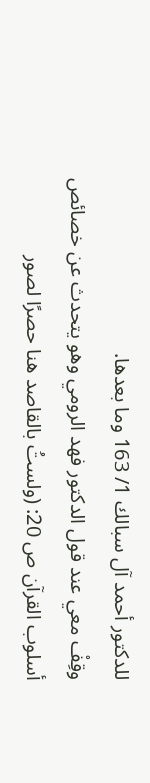للدكتور أحمد آل سبالك 1/ 163 وما بعدها.
وقِفْ معي عند قول الدكتور فهد الرومي وهو يتحدث عن خصائص أسلوب القرآن ص 20: (ولستُ بالقاصد هنا حصرًا لصور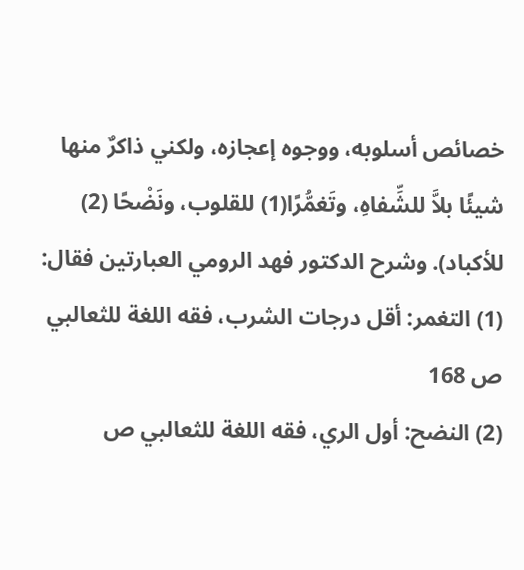خصائص أسلوبه، ووجوه إعجازه، ولكني ذاكرٌ منها شيئًا بلاَّ للشِّفاهِ، وتَغمُّرًا(1) للقلوب، ونَضْحًا (2) للأكباد). وشرح الدكتور فهد الرومي العبارتين فقال:
(1) التغمر: أقل درجات الشرب، فقه اللغة للثعالبي ص 168
(2) النضح: أول الري، فقه اللغة للثعالبي ص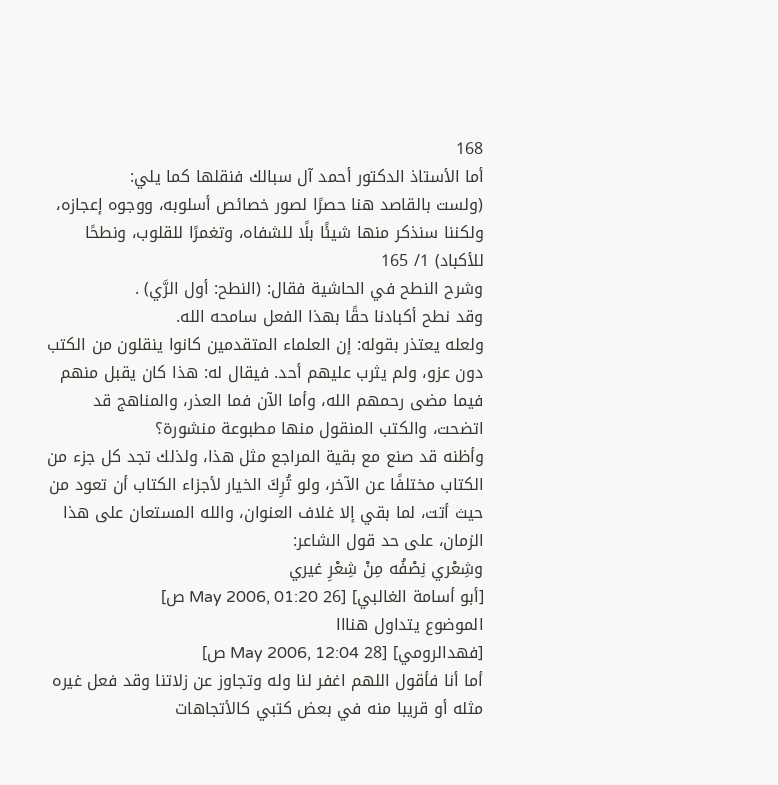168
أما الأستاذ الدكتور أحمد آل سبالك فنقلها كما يلي:
(ولست بالقاصد هنا حصرًا لصور خصائص أسلوبه، ووجوه إعجازه، ولكننا سنذكر منها شيئًا بلًا للشفاه، وتغمرًا للقلوب، ونطحًا للأكباد) 1/ 165
وشرح النطح في الحاشية فقال: (النطح: أول الرَّي) .
وقد نطح أكبادنا حقًا بهذا الفعل سامحه الله.
ولعله يعتذر بقوله: إن العلماء المتقدمين كانوا ينقلون من الكتب دون عزو، ولم يثرب عليهم أحد. فيقال له: هذا كان يقبل منهم فيما مضى رحمهم الله، وأما الآن فما العذر، والمناهج قد اتضحت، والكتب المنقول منها مطبوعة منشورة؟
وأظنه قد صنع مع بقية المراجع مثل هذا، ولذلك تجد كل جزء من الكتاب مختلفًا عن الآخر، ولو تُرِكَ الخيار لأجزاء الكتاب أن تعود من حيث أتت، لما بقي إلا غلاف العنوان، والله المستعان على هذا الزمان، على حد قول الشاعر:
وشِعْري نِصْفُه مِنْ شِعْرِ غيري
[أبو أسامة الغالبي] [26 May 2006, 01:20 ص]
الموضوع يتداول هنااا
[فهدالرومي] [28 May 2006, 12:04 ص]
أما أنا فأقول اللهم اغفر لنا وله وتجاوز عن زلاتنا وقد فعل غيره مثله أو قريبا منه في بعض كتبي كالأتجاهات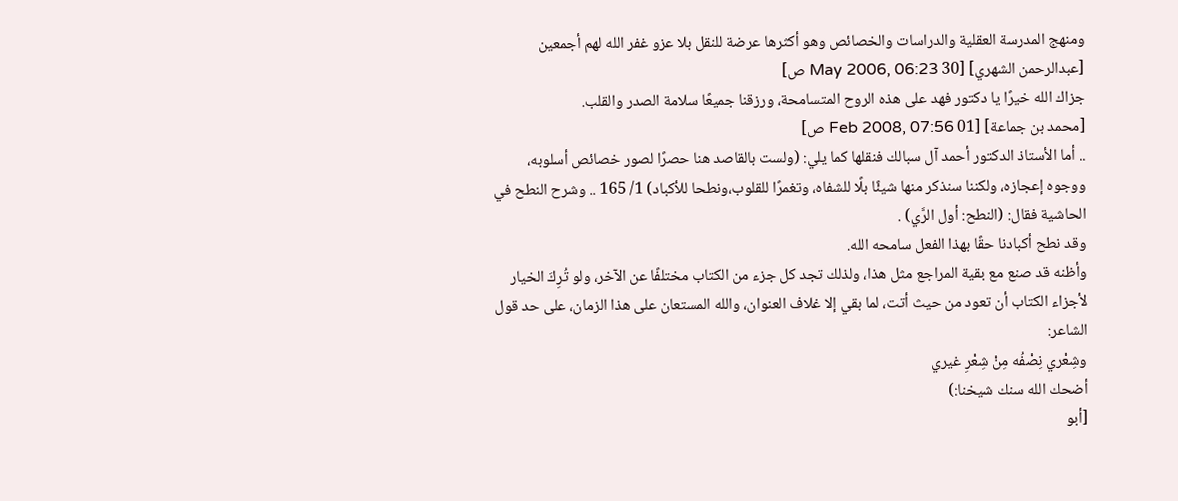ومنهج المدرسة العقلية والدراسات والخصائص وهو أكثرها عرضة للنقل بلا عزو غفر الله لهم أجمعين
[عبدالرحمن الشهري] [30 May 2006, 06:23 ص]
جزاك الله خيرًا يا دكتور فهد على هذه الروح المتسامحة، ورزقنا جميعًا سلامة الصدر والقلب.
[محمد بن جماعة] [01 Feb 2008, 07:56 ص]
.. أما الأستاذ الدكتور أحمد آل سبالك فنقلها كما يلي: (ولست بالقاصد هنا حصرًا لصور خصائص أسلوبه، ووجوه إعجازه، ولكننا سنذكر منها شيئًا بلًا للشفاه، وتغمرًا للقلوب،ونطحا للأكباد) 1/ 165 .. وشرح النطح في الحاشية فقال: (النطح: أول الرَّي) .
وقد نطح أكبادنا حقًا بهذا الفعل سامحه الله.
وأظنه قد صنع مع بقية المراجع مثل هذا، ولذلك تجد كل جزء من الكتاب مختلفًا عن الآخر، ولو تُرِكَ الخيار لأجزاء الكتاب أن تعود من حيث أتت، لما بقي إلا غلاف العنوان، والله المستعان على هذا الزمان، على حد قول الشاعر:
وشِعْري نِصْفُه مِنْ شِعْرِ غيري
أضحك الله سنك شيخنا:)
[أبو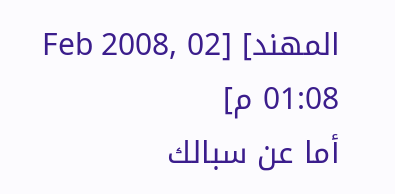المهند] [02 Feb 2008, 01:08 م]
أما عن سبالك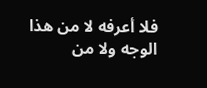فلا أعرفه لا من هذا الوجه ولا من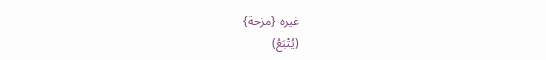غيره {مزحة}
(يُتْبَعُ)